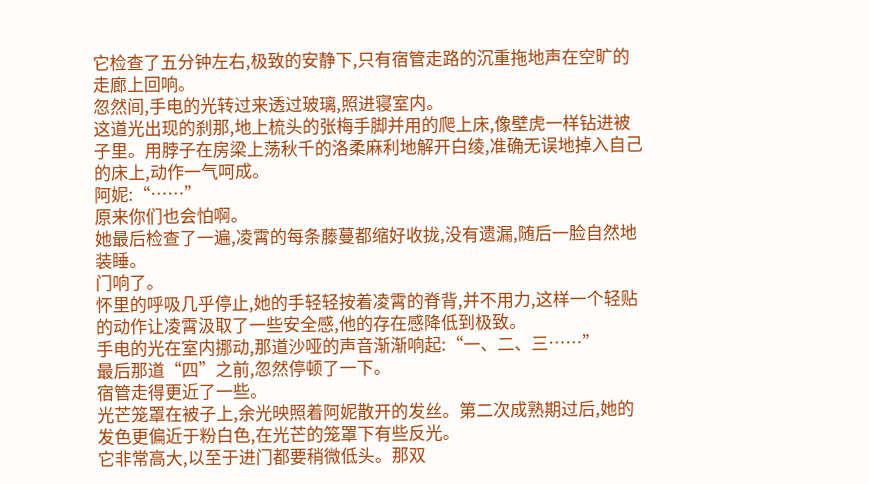它检查了五分钟左右,极致的安静下,只有宿管走路的沉重拖地声在空旷的走廊上回响。
忽然间,手电的光转过来透过玻璃,照进寝室内。
这道光出现的刹那,地上梳头的张梅手脚并用的爬上床,像壁虎一样钻进被子里。用脖子在房梁上荡秋千的洛柔麻利地解开白绫,准确无误地掉入自己的床上,动作一气呵成。
阿妮:“……”
原来你们也会怕啊。
她最后检查了一遍,凌霄的每条藤蔓都缩好收拢,没有遗漏,随后一脸自然地装睡。
门响了。
怀里的呼吸几乎停止,她的手轻轻按着凌霄的脊背,并不用力,这样一个轻贴的动作让凌霄汲取了一些安全感,他的存在感降低到极致。
手电的光在室内挪动,那道沙哑的声音渐渐响起:“一、二、三……”
最后那道“四”之前,忽然停顿了一下。
宿管走得更近了一些。
光芒笼罩在被子上,余光映照着阿妮散开的发丝。第二次成熟期过后,她的发色更偏近于粉白色,在光芒的笼罩下有些反光。
它非常高大,以至于进门都要稍微低头。那双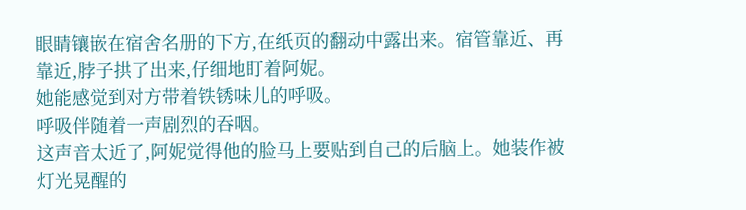眼睛镶嵌在宿舍名册的下方,在纸页的翻动中露出来。宿管靠近、再靠近,脖子拱了出来,仔细地盯着阿妮。
她能感觉到对方带着铁锈味儿的呼吸。
呼吸伴随着一声剧烈的吞咽。
这声音太近了,阿妮觉得他的脸马上要贴到自己的后脑上。她装作被灯光晃醒的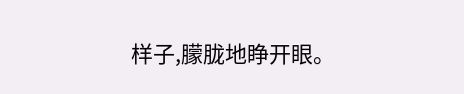样子,朦胧地睁开眼。